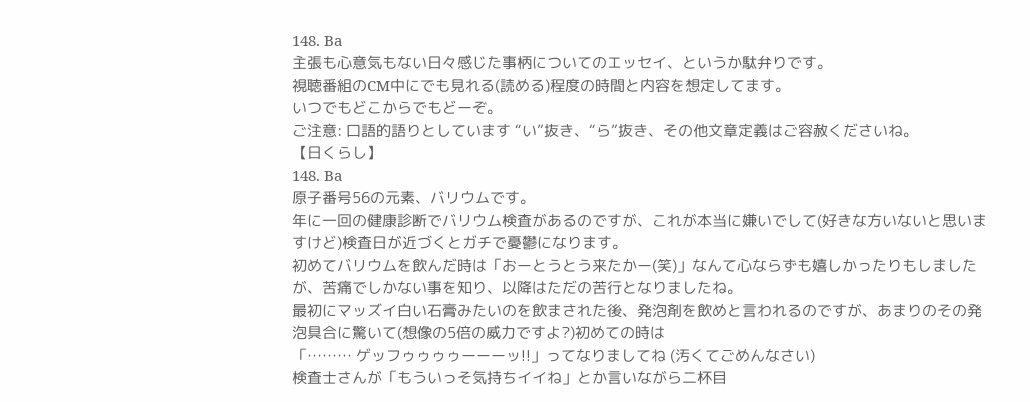148. Ba
主張も心意気もない日々感じた事柄についてのエッセイ、というか駄弁りです。
視聴番組のCM中にでも見れる(読める)程度の時間と内容を想定してます。
いつでもどこからでもどーぞ。
ご注意: 口語的語りとしています “い”抜き、“ら”抜き、その他文章定義はご容赦くださいね。
【日くらし】
148. Ba
原子番号56の元素、バリウムです。
年に一回の健康診断でバリウム検査があるのですが、これが本当に嫌いでして(好きな方いないと思いますけど)検査日が近づくとガチで憂鬱になります。
初めてバリウムを飲んだ時は「おーとうとう来たかー(笑)」なんて心ならずも嬉しかったりもしましたが、苦痛でしかない事を知り、以降はただの苦行となりましたね。
最初にマッズイ白い石膏みたいのを飲まされた後、発泡剤を飲めと言われるのですが、あまりのその発泡具合に驚いて(想像の5倍の威力ですよ?)初めての時は
「……… ゲッフゥゥゥゥーーーッ!!」ってなりましてね (汚くてごめんなさい)
検査士さんが「もういっそ気持ちイイね」とか言いながら二杯目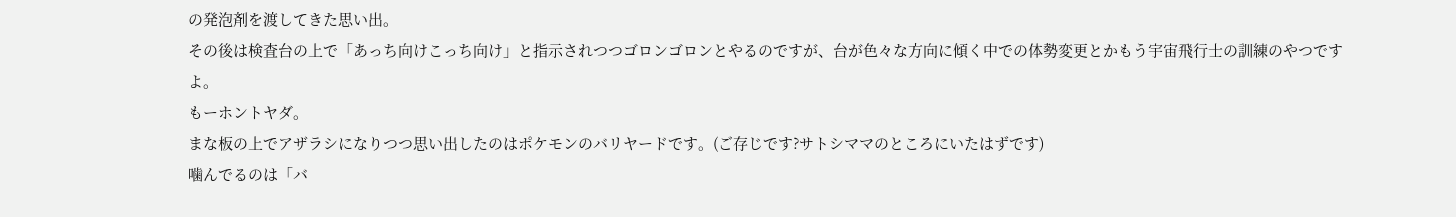の発泡剤を渡してきた思い出。
その後は検査台の上で「あっち向けこっち向け」と指示されつつゴロンゴロンとやるのですが、台が色々な方向に傾く中での体勢変更とかもう宇宙飛行士の訓練のやつですよ。
もーホントヤダ。
まな板の上でアザラシになりつつ思い出したのはポケモンのバリヤードです。(ご存じです?サトシママのところにいたはずです)
噛んでるのは「バ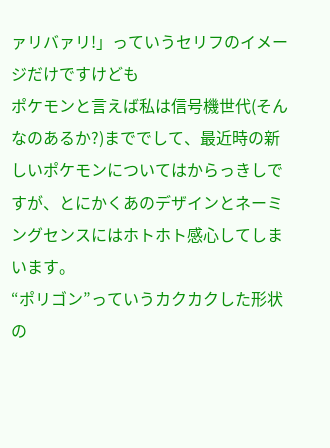ァリバァリ!」っていうセリフのイメージだけですけども
ポケモンと言えば私は信号機世代(そんなのあるか?)まででして、最近時の新しいポケモンについてはからっきしですが、とにかくあのデザインとネーミングセンスにはホトホト感心してしまいます。
“ポリゴン”っていうカクカクした形状の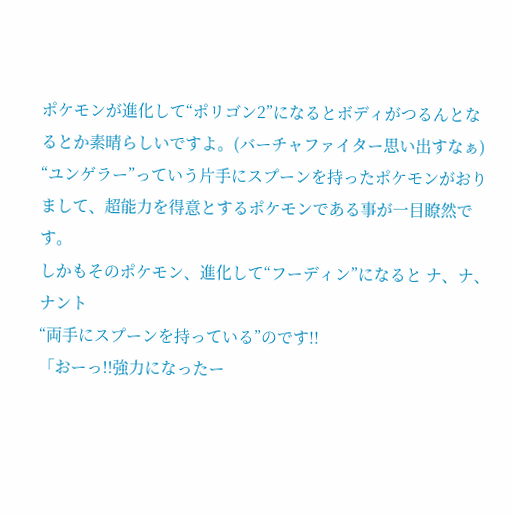ポケモンが進化して“ポリゴン2”になるとボディがつるんとなるとか素晴らしいですよ。(バーチャファイター思い出すなぁ)
“ユンゲラー”っていう片手にスプーンを持ったポケモンがおりまして、超能力を得意とするポケモンである事が一目瞭然です。
しかもそのポケモン、進化して“フーディン”になると ナ、ナ、ナント
“両手にスプーンを持っている”のです!!
「おーっ!!強力になったー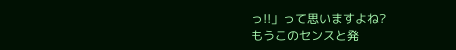っ!!」って思いますよね?
もうこのセンスと発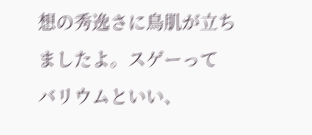想の秀逸さに鳥肌が立ちましたよ。スゲーって
バリウムといい、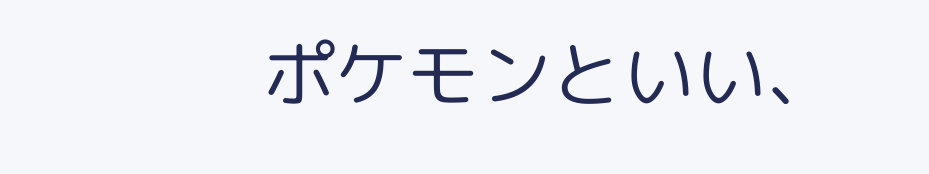ポケモンといい、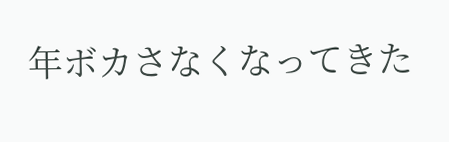年ボカさなくなってきた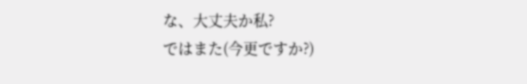な、大丈夫か私?
ではまた(今更ですか?)